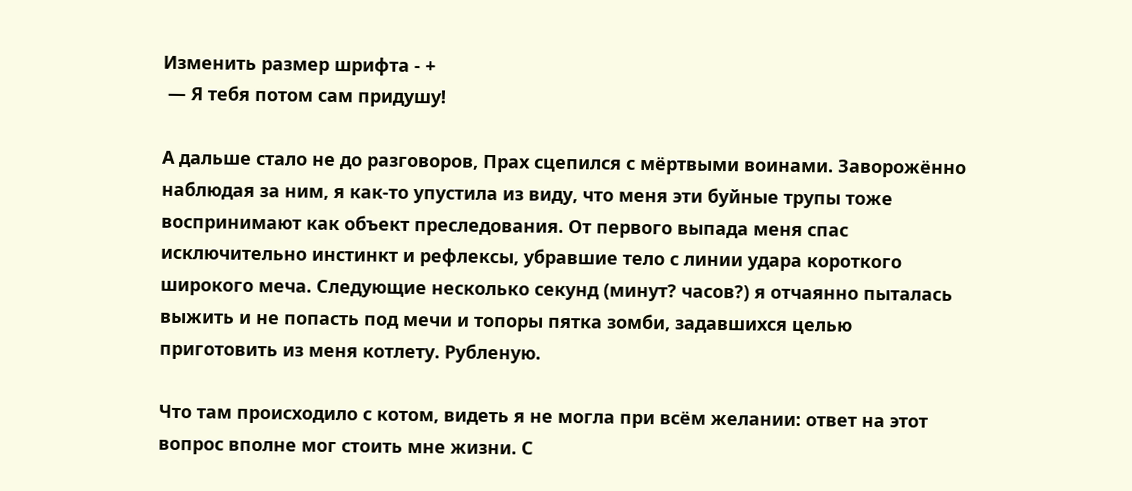Изменить размер шрифта - +
 — Я тебя потом сам придушу!

А дальше стало не до разговоров, Прах сцепился с мёртвыми воинами. Заворожённо наблюдая за ним, я как-то упустила из виду, что меня эти буйные трупы тоже воспринимают как объект преследования. От первого выпада меня спас исключительно инстинкт и рефлексы, убравшие тело с линии удара короткого широкого меча. Следующие несколько секунд (минут? часов?) я отчаянно пыталась выжить и не попасть под мечи и топоры пятка зомби, задавшихся целью приготовить из меня котлету. Рубленую.

Что там происходило с котом, видеть я не могла при всём желании: ответ на этот вопрос вполне мог стоить мне жизни. С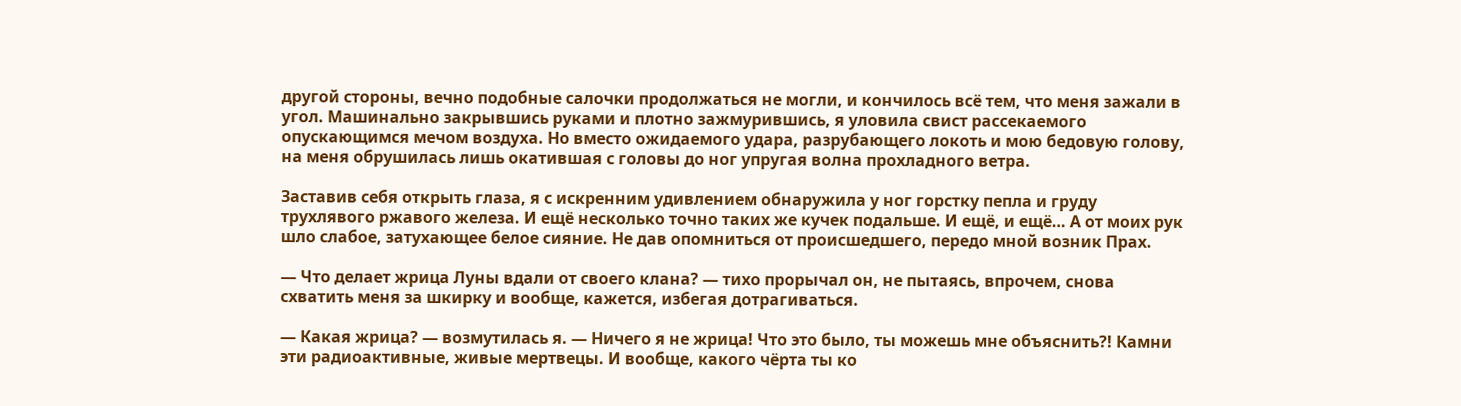другой стороны, вечно подобные салочки продолжаться не могли, и кончилось всё тем, что меня зажали в угол. Машинально закрывшись руками и плотно зажмурившись, я уловила свист рассекаемого опускающимся мечом воздуха. Но вместо ожидаемого удара, разрубающего локоть и мою бедовую голову, на меня обрушилась лишь окатившая с головы до ног упругая волна прохладного ветра.

Заставив себя открыть глаза, я с искренним удивлением обнаружила у ног горстку пепла и груду трухлявого ржавого железа. И ещё несколько точно таких же кучек подальше. И ещё, и ещё… А от моих рук шло слабое, затухающее белое сияние. Не дав опомниться от происшедшего, передо мной возник Прах.

— Что делает жрица Луны вдали от своего клана? — тихо прорычал он, не пытаясь, впрочем, снова схватить меня за шкирку и вообще, кажется, избегая дотрагиваться.

— Какая жрица? — возмутилась я. — Ничего я не жрица! Что это было, ты можешь мне объяснить?! Камни эти радиоактивные, живые мертвецы. И вообще, какого чёрта ты ко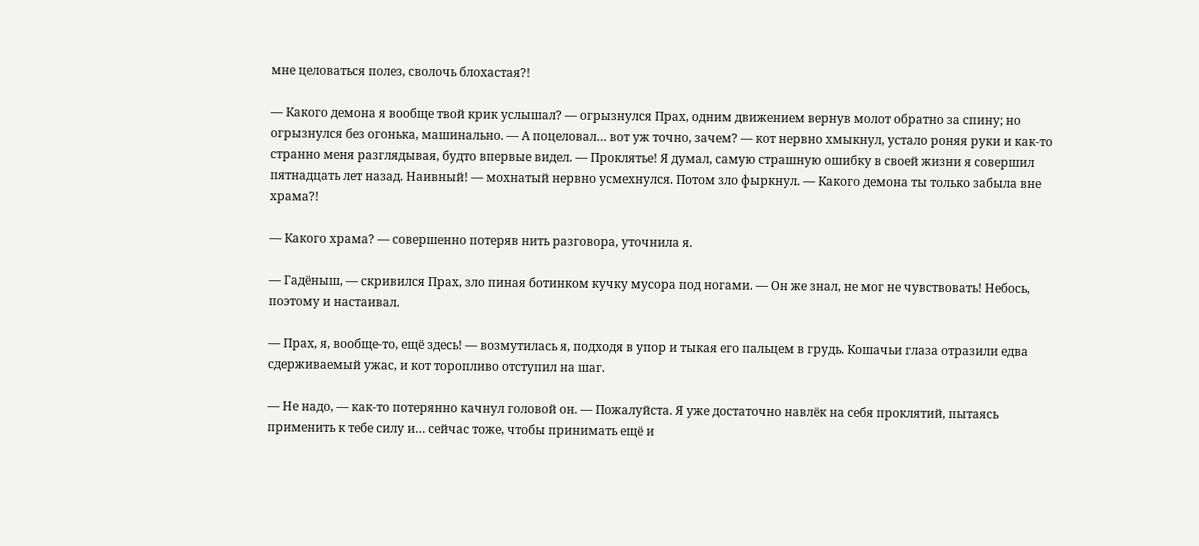мне целоваться полез, сволочь блохастая?!

— Какого демона я вообще твой крик услышал? — огрызнулся Прах, одним движением вернув молот обратно за спину; но огрызнулся без огонька, машинально. — А поцеловал… вот уж точно, зачем? — кот нервно хмыкнул, устало роняя руки и как-то странно меня разглядывая, будто впервые видел. — Проклятье! Я думал, самую страшную ошибку в своей жизни я совершил пятнадцать лет назад. Наивный! — мохнатый нервно усмехнулся. Потом зло фыркнул. — Какого демона ты только забыла вне храма?!

— Какого храма? — совершенно потеряв нить разговора, уточнила я.

— Гадёныш, — скривился Прах, зло пиная ботинком кучку мусора под ногами. — Он же знал, не мог не чувствовать! Небось, поэтому и настаивал.

— Прах, я, вообще-то, ещё здесь! — возмутилась я, подходя в упор и тыкая его пальцем в грудь. Кошачьи глаза отразили едва сдерживаемый ужас, и кот торопливо отступил на шаг.

— Не надо, — как-то потерянно качнул головой он. — Пожалуйста. Я уже достаточно навлёк на себя проклятий, пытаясь применить к тебе силу и… сейчас тоже, чтобы принимать ещё и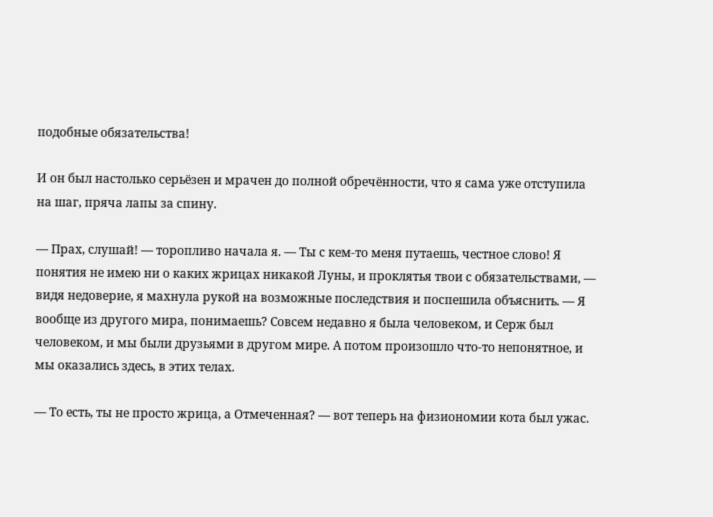подобные обязательства!

И он был настолько серьёзен и мрачен до полной обречённости, что я сама уже отступила на шаг, пряча лапы за спину.

— Прах, слушай! — торопливо начала я. — Ты с кем-то меня путаешь, честное слово! Я понятия не имею ни о каких жрицах никакой Луны, и проклятья твои с обязательствами, — видя недоверие, я махнула рукой на возможные последствия и поспешила объяснить. — Я вообще из другого мира, понимаешь? Совсем недавно я была человеком, и Серж был человеком, и мы были друзьями в другом мире. А потом произошло что-то непонятное, и мы оказались здесь, в этих телах.

— То есть, ты не просто жрица, а Отмеченная? — вот теперь на физиономии кота был ужас.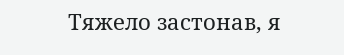Тяжело застонав, я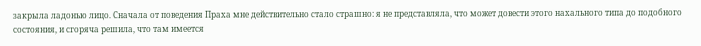закрыла ладонью лицо. Сначала от поведения Праха мне действительно стало страшно: я не представляла, что может довести этого нахального типа до подобного состояния, и сгоряча решила, что там имеется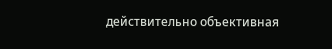действительно объективная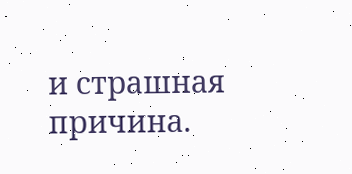и страшная причина.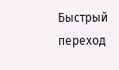Быстрый переход